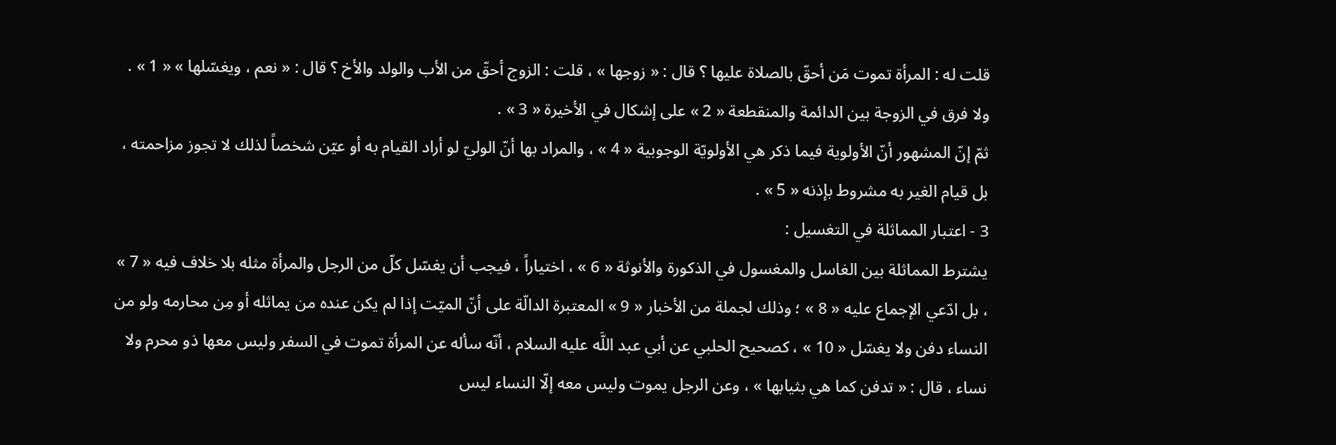قلت له : المرأة تموت مَن أحقّ بالصلاة عليها ؟ قال : « زوجها » ، قلت : الزوج أحقّ من الأب والولد والأخ ؟ قال : « نعم ، ويغسّلها » « 1 » .
ولا فرق في الزوجة بين الدائمة والمنقطعة « 2 » على إشكال في الأخيرة « 3 » .
ثمّ إنّ المشهور أنّ الأولوية فيما ذكر هي الأولويّة الوجوبية « 4 » ، والمراد بها أنّ الوليّ لو أراد القيام به أو عيّن شخصاً لذلك لا تجوز مزاحمته ، بل قيام الغير به مشروط بإذنه « 5 » .
3 - اعتبار المماثلة في التغسيل :
يشترط المماثلة بين الغاسل والمغسول في الذكورة والأنوثة « 6 » ، اختياراً ، فيجب أن يغسّل كلّ من الرجل والمرأة مثله بلا خلاف فيه « 7 » ، بل ادّعي الإجماع عليه « 8 » ؛ وذلك لجملة من الأخبار « 9 » المعتبرة الدالّة على أنّ الميّت إذا لم يكن عنده من يماثله أو مِن محارمه ولو من النساء دفن ولا يغسّل « 10 » ، كصحيح الحلبي عن أبي عبد اللَّه عليه السلام ، أنّه سأله عن المرأة تموت في السفر وليس معها ذو محرم ولا نساء ، قال : « تدفن كما هي بثيابها » ، وعن الرجل يموت وليس معه إلّا النساء ليس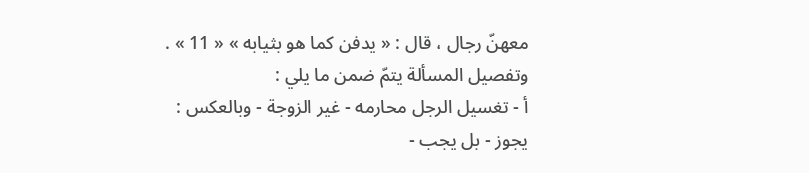معهنّ رجال ، قال : « يدفن كما هو بثيابه » « 11 » .
وتفصيل المسألة يتمّ ضمن ما يلي :
أ - تغسيل الرجل محارمه - غير الزوجة - وبالعكس :
يجوز - بل يجب -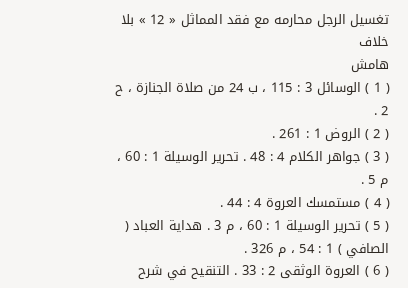تغسيل الرجل محارمه مع فقد المماثل « 12 » بلا خلاف
هامش
( 1 ) الوسائل 3 : 115 ، ب 24 من صلاة الجنازة ، ح 2 .
( 2 ) الروض 1 : 261 .
( 3 ) جواهر الكلام 4 : 48 . تحرير الوسيلة 1 : 60 ، م 5 .
( 4 ) مستمسك العروة 4 : 44 .
( 5 ) تحرير الوسيلة 1 : 60 ، م 3 . هداية العباد ( الصافي ) 1 : 54 ، م 326 .
( 6 ) العروة الوثقى 2 : 33 . التنقيح في شرح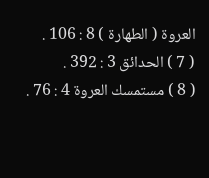العروة ( الطهارة ) 8 : 106 .
( 7 ) الحدائق 3 : 392 .
( 8 ) مستمسك العروة 4 : 76 .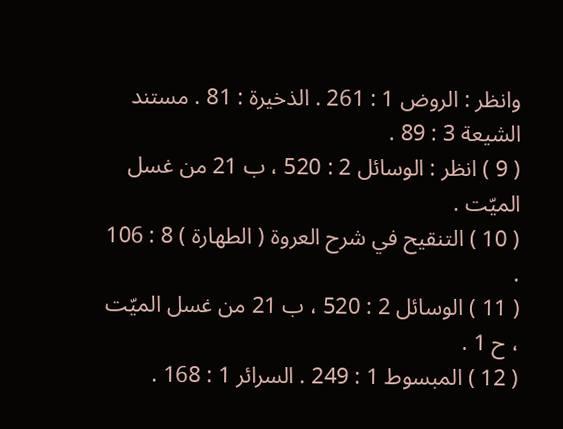وانظر : الروض 1 : 261 . الذخيرة : 81 . مستند الشيعة 3 : 89 .
( 9 ) انظر : الوسائل 2 : 520 ، ب 21 من غسل الميّت .
( 10 ) التنقيح في شرح العروة ( الطهارة ) 8 : 106 .
( 11 ) الوسائل 2 : 520 ، ب 21 من غسل الميّت ، ح 1 .
( 12 ) المبسوط 1 : 249 . السرائر 1 : 168 .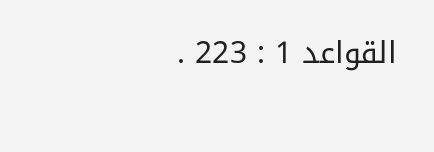القواعد 1 : 223 .